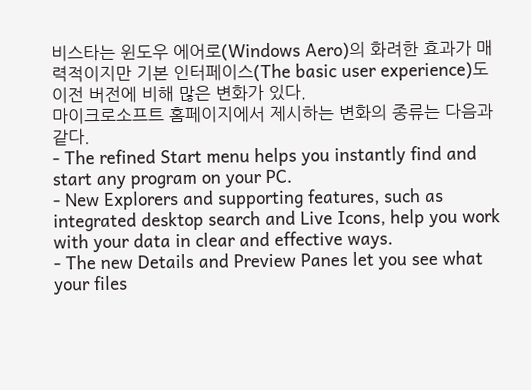비스타는 윈도우 에어로(Windows Aero)의 화려한 효과가 매력적이지만 기본 인터페이스(The basic user experience)도 이전 버전에 비해 많은 변화가 있다.
마이크로소프트 홈페이지에서 제시하는 변화의 종류는 다음과 같다.
- The refined Start menu helps you instantly find and start any program on your PC.
- New Explorers and supporting features, such as integrated desktop search and Live Icons, help you work with your data in clear and effective ways.
- The new Details and Preview Panes let you see what your files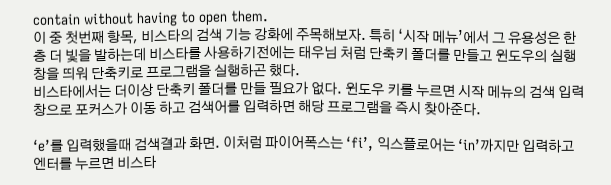contain without having to open them.
이 중 첫번째 항목, 비스타의 검색 기능 강화에 주목해보자. 특히 ‘시작 메뉴’에서 그 유용성은 한층 더 빛을 발하는데 비스타를 사용하기전에는 태우님 처럼 단축키 폴더를 만들고 윈도우의 실행창을 띄워 단축키로 프로그램을 실행하곤 했다.
비스타에서는 더이상 단축키 폴더를 만들 필요가 없다. 윈도우 키를 누르면 시작 메뉴의 검색 입력창으로 포커스가 이동 하고 검색어를 입력하면 해당 프로그램을 즉시 찾아준다.

‘e’를 입력했을때 검색결과 화면. 이처럼 파이어폭스는 ‘fi’, 익스플로어는 ‘in’까지만 입력하고 엔터를 누르면 비스타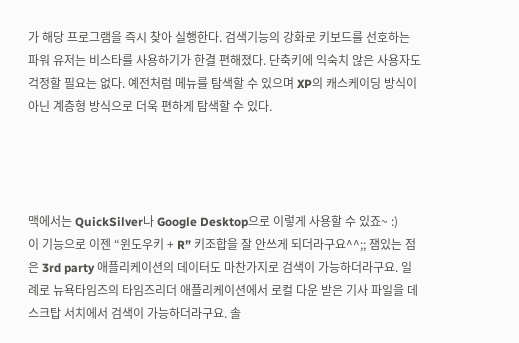가 해당 프로그램을 즉시 찾아 실행한다. 검색기능의 강화로 키보드를 선호하는 파워 유저는 비스타를 사용하기가 한결 편해졌다. 단축키에 익숙치 않은 사용자도 걱정할 필요는 없다. 예전처럼 메뉴를 탐색할 수 있으며 XP의 캐스케이딩 방식이 아닌 계층형 방식으로 더욱 편하게 탐색할 수 있다.




맥에서는 QuickSilver나 Google Desktop으로 이렇게 사용할 수 있죠~ :)
이 기능으로 이젠 “윈도우키 + R” 키조합을 잘 안쓰게 되더라구요^^;; 잼있는 점은 3rd party 애플리케이션의 데이터도 마찬가지로 검색이 가능하더라구요. 일례로 뉴욕타임즈의 타임즈리더 애플리케이션에서 로컬 다운 받은 기사 파일을 데스크탑 서치에서 검색이 가능하더라구요. 솔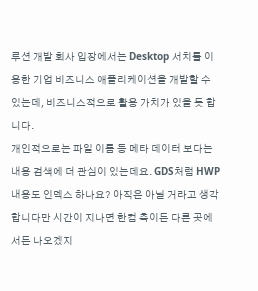루션 개발 회사 입장에서는 Desktop 서치를 이용한 기업 비즈니스 애플리케이션을 개발할 수 있는데, 비즈니스적으로 활용 가치가 있을 듯 합니다.
개인적으로는 파일 이름 등 메타 데이터 보다는 내용 검색에 더 관심이 있는데요. GDS처럼 HWP 내용도 인덱스 하나요? 아직은 아닐 거라고 생각합니다만 시간이 지나면 한컴 측이든 다른 곳에서든 나오겠지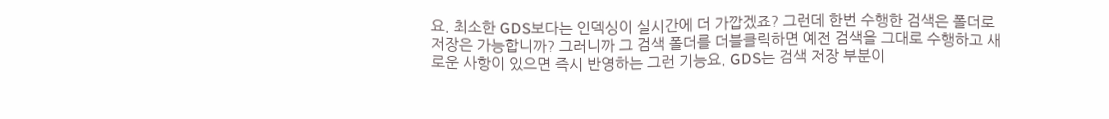요. 최소한 GDS보다는 인덱싱이 실시간에 더 가깝겠죠? 그런데 한번 수행한 검색은 폴더로 저장은 가능합니까? 그러니까 그 검색 폴더를 더블클릭하면 예전 검색을 그대로 수행하고 새로운 사항이 있으면 즉시 반영하는 그런 기능요. GDS는 검색 저장 부분이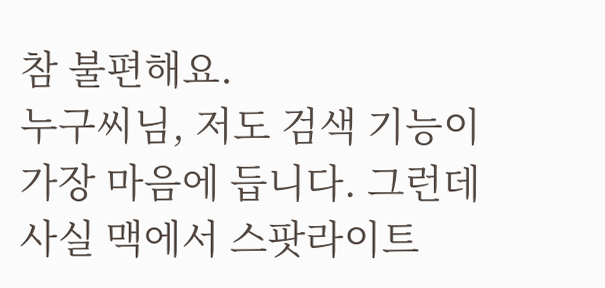참 불편해요.
누구씨님, 저도 검색 기능이 가장 마음에 듭니다. 그런데 사실 맥에서 스팟라이트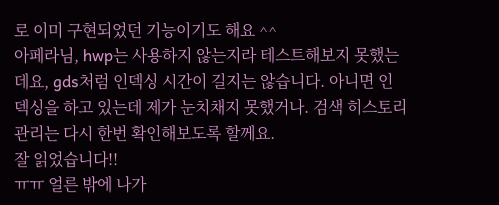로 이미 구현되었던 기능이기도 해요 ^^
아페라님, hwp는 사용하지 않는지라 테스트해보지 못했는데요, gds처럼 인덱싱 시간이 길지는 않습니다. 아니면 인덱싱을 하고 있는데 제가 눈치채지 못했거나. 검색 히스토리 관리는 다시 한번 확인해보도록 할께요.
잘 읽었습니다!!
ㅠㅠ 얼른 밖에 나가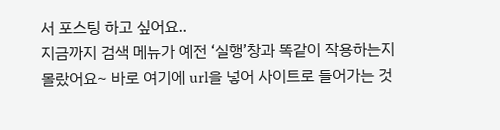서 포스팅 하고 싶어요..
지금까지 검색 메뉴가 예전 ‘실행’창과 똑같이 작용하는지 몰랐어요~ 바로 여기에 url을 넣어 사이트로 들어가는 것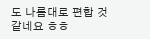도 나름대로 편합 것 같네요 ㅎㅎ